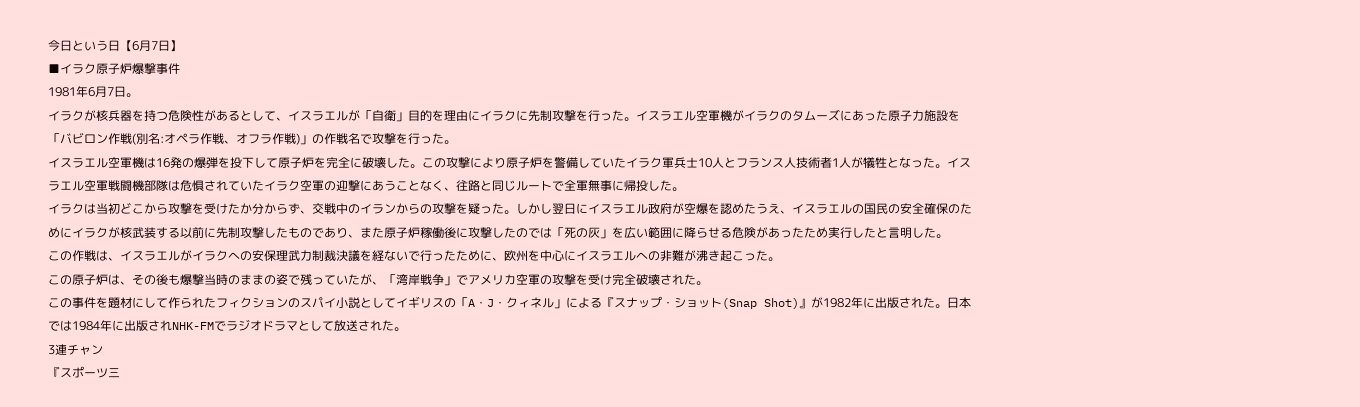今日という日【6月7日】
■イラク原子炉爆撃事件
1981年6月7日。
イラクが核兵器を持つ危険性があるとして、イスラエルが「自衛」目的を理由にイラクに先制攻撃を行った。イスラエル空軍機がイラクのタムーズにあった原子力施設を「バビロン作戦(別名:オペラ作戦、オフラ作戦)」の作戦名で攻撃を行った。
イスラエル空軍機は16発の爆弾を投下して原子炉を完全に破壊した。この攻撃により原子炉を警備していたイラク軍兵士10人とフランス人技術者1人が犠牲となった。イスラエル空軍戦闘機部隊は危惧されていたイラク空軍の迎撃にあうことなく、往路と同じルートで全軍無事に帰投した。
イラクは当初どこから攻撃を受けたか分からず、交戦中のイランからの攻撃を疑った。しかし翌日にイスラエル政府が空爆を認めたうえ、イスラエルの国民の安全確保のためにイラクが核武装する以前に先制攻撃したものであり、また原子炉稼働後に攻撃したのでは「死の灰」を広い範囲に降らせる危険があったため実行したと言明した。
この作戦は、イスラエルがイラクへの安保理武力制裁決議を経ないで行ったために、欧州を中心にイスラエルへの非難が沸き起こった。
この原子炉は、その後も爆撃当時のままの姿で残っていたが、「湾岸戦争」でアメリカ空軍の攻撃を受け完全破壊された。
この事件を題材にして作られたフィクションのスパイ小説としてイギリスの「A・J・クィネル」による『スナップ・ショット(Snap Shot)』が1982年に出版された。日本では1984年に出版されNHK-FMでラジオドラマとして放送された。
3連チャン
『スポーツ三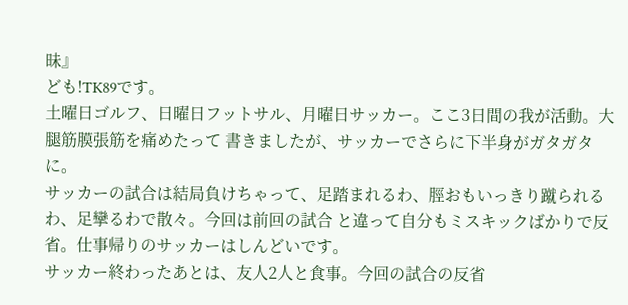昧』
ども!TK89です。
土曜日ゴルフ、日曜日フットサル、月曜日サッカー。ここ3日間の我が活動。大腿筋膜張筋を痛めたって 書きましたが、サッカーでさらに下半身がガタガタに。
サッカーの試合は結局負けちゃって、足踏まれるわ、脛おもいっきり蹴られるわ、足攣るわで散々。今回は前回の試合 と違って自分もミスキックばかりで反省。仕事帰りのサッカーはしんどいです。
サッカー終わったあとは、友人2人と食事。今回の試合の反省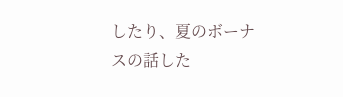したり、夏のボーナスの話した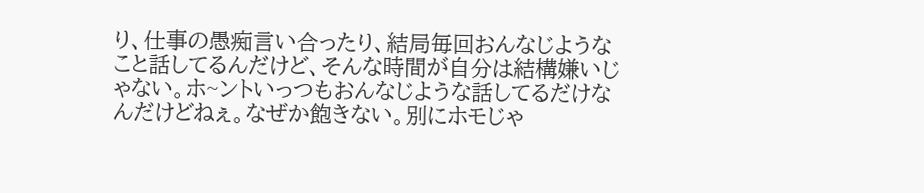り、仕事の愚痴言い合ったり、結局毎回おんなじようなこと話してるんだけど、そんな時間が自分は結構嫌いじゃない。ホ~ントいっつもおんなじような話してるだけなんだけどねぇ。なぜか飽きない。別にホモじゃ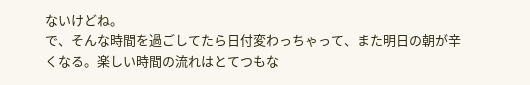ないけどね。
で、そんな時間を過ごしてたら日付変わっちゃって、また明日の朝が辛くなる。楽しい時間の流れはとてつもな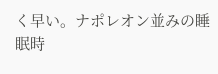く早い。ナポレオン並みの睡眠時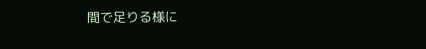間で足りる様に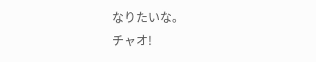なりたいな。
チャオ!